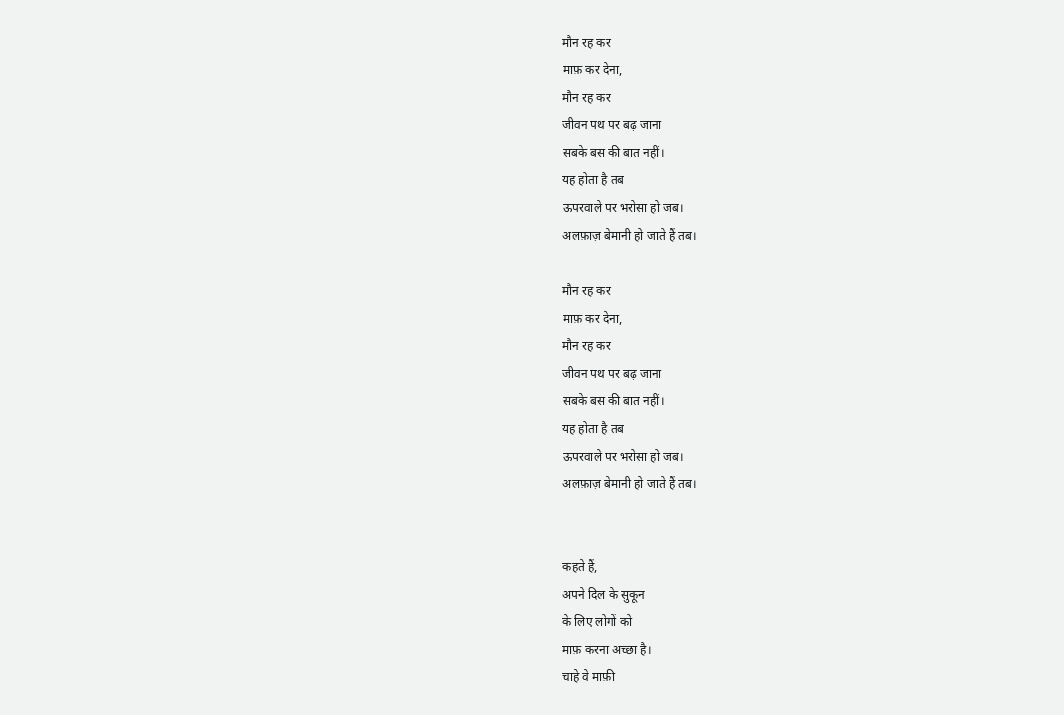मौन रह कर
माफ़ कर देना,
मौन रह कर
जीवन पथ पर बढ़ जाना
सबके बस की बात नहीं।
यह होता है तब
ऊपरवाले पर भरोसा हो जब।
अलफ़ाज़ बेमानी हो जाते हैं तब।

मौन रह कर
माफ़ कर देना,
मौन रह कर
जीवन पथ पर बढ़ जाना
सबके बस की बात नहीं।
यह होता है तब
ऊपरवाले पर भरोसा हो जब।
अलफ़ाज़ बेमानी हो जाते हैं तब।


कहते हैं,
अपने दिल के सुकून
के लिए लोगों को
माफ़ करना अच्छा है।
चाहे वे माफ़ी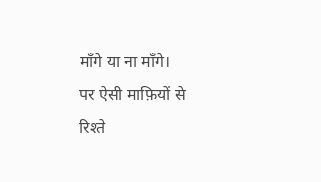माँगे या ना माँगे।
पर ऐसी माफ़ियों से
रिश्ते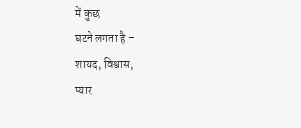में कुछ
घटने लगता है –
शायद, विश्वास,
प्यार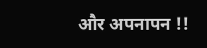और अपनापन !!